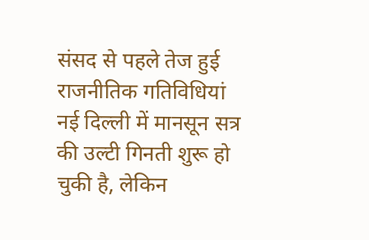संसद से पहले तेज हुई राजनीतिक गतिविधियां
नई दिल्ली में मानसून सत्र की उल्टी गिनती शुरू हो चुकी है, लेकिन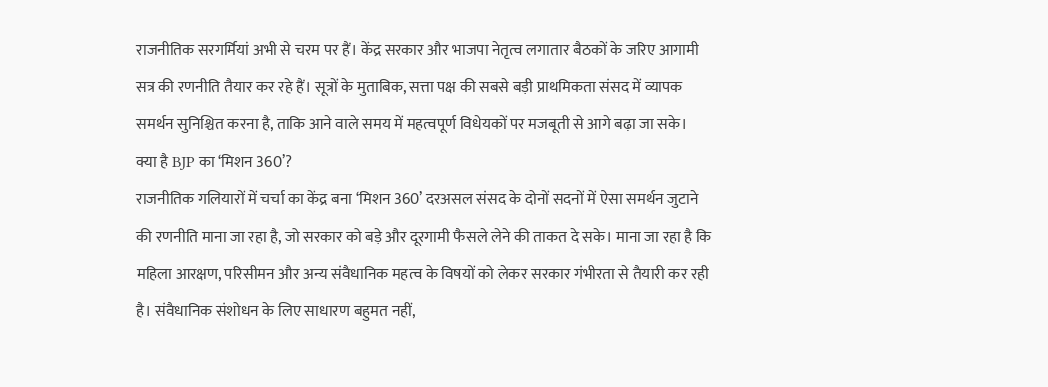राजनीतिक सरगर्मियां अभी से चरम पर हैं। केंद्र सरकार और भाजपा नेतृत्व लगातार बैठकों के जरिए आगामी सत्र की रणनीति तैयार कर रहे हैं। सूत्रों के मुताबिक, सत्ता पक्ष की सबसे बड़ी प्राथमिकता संसद में व्यापक समर्थन सुनिश्चित करना है, ताकि आने वाले समय में महत्वपूर्ण विधेयकों पर मजबूती से आगे बढ़ा जा सके।
क्या है BJP का ‘मिशन 360’?
राजनीतिक गलियारों में चर्चा का केंद्र बना ‘मिशन 360’ दरअसल संसद के दोनों सदनों में ऐसा समर्थन जुटाने की रणनीति माना जा रहा है, जो सरकार को बड़े और दूरगामी फैसले लेने की ताकत दे सके। माना जा रहा है कि महिला आरक्षण, परिसीमन और अन्य संवैधानिक महत्व के विषयों को लेकर सरकार गंभीरता से तैयारी कर रही है। संवैधानिक संशोधन के लिए साधारण बहुमत नहीं,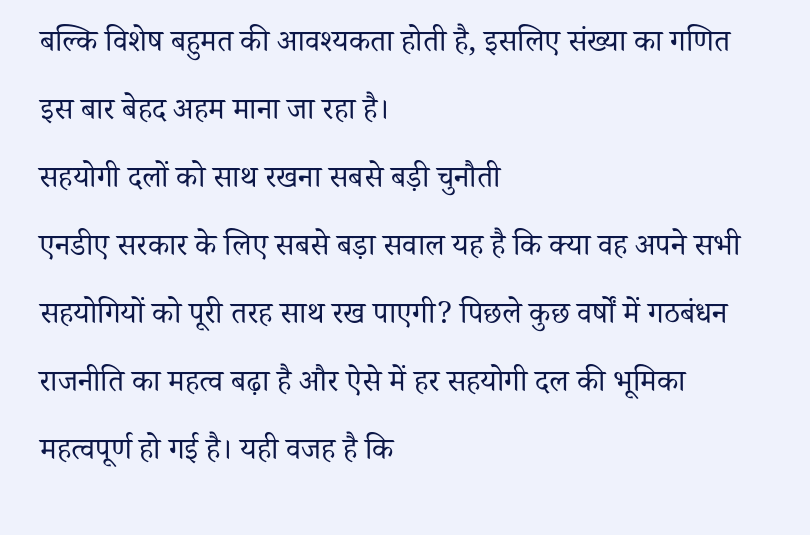बल्कि विशेष बहुमत की आवश्यकता होती है, इसलिए संख्या का गणित इस बार बेहद अहम माना जा रहा है।
सहयोगी दलों को साथ रखना सबसे बड़ी चुनौती
एनडीए सरकार के लिए सबसे बड़ा सवाल यह है कि क्या वह अपने सभी सहयोगियों को पूरी तरह साथ रख पाएगी? पिछले कुछ वर्षों में गठबंधन राजनीति का महत्व बढ़ा है और ऐसे में हर सहयोगी दल की भूमिका महत्वपूर्ण हो गई है। यही वजह है कि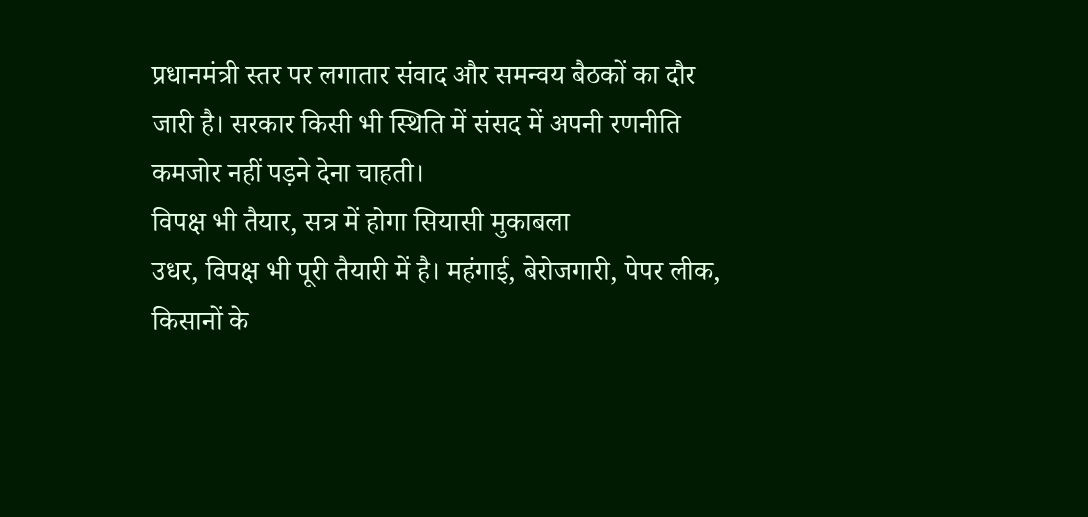प्रधानमंत्री स्तर पर लगातार संवाद और समन्वय बैठकों का दौर जारी है। सरकार किसी भी स्थिति में संसद में अपनी रणनीति कमजोर नहीं पड़ने देना चाहती।
विपक्ष भी तैयार, सत्र में होगा सियासी मुकाबला
उधर, विपक्ष भी पूरी तैयारी में है। महंगाई, बेरोजगारी, पेपर लीक, किसानों के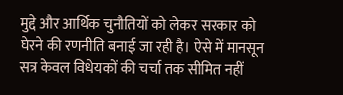मुद्दे और आर्थिक चुनौतियों को लेकर सरकार को घेरने की रणनीति बनाई जा रही है। ऐसे में मानसून सत्र केवल विधेयकों की चर्चा तक सीमित नहीं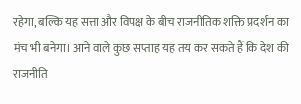रहेगा, बल्कि यह सत्ता और विपक्ष के बीच राजनीतिक शक्ति प्रदर्शन का मंच भी बनेगा। आने वाले कुछ सप्ताह यह तय कर सकते हैं कि देश की राजनीति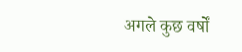अगले कुछ वर्षों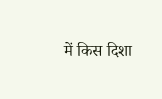में किस दिशा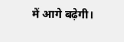में आगे बढ़ेगी।